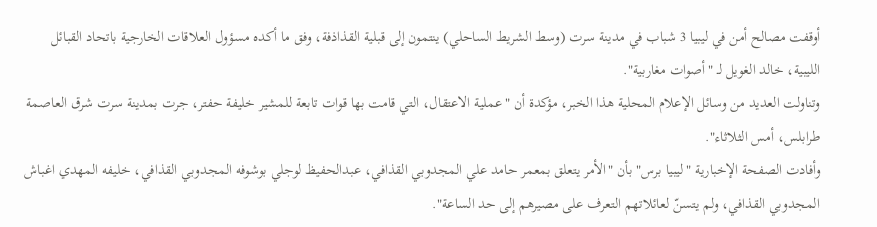أوقفت مصالح أمن في ليبيا 3 شباب في مدينة سرت (وسط الشريط الساحلي) ينتمون إلى قبلية القذاذفة، وفق ما أكده مسؤول العلاقات الخارجية باتحاد القبائل الليبية، خالد الغويل لـ "أصوات مغاربية".
وتناولت العديد من وسائل الإعلام المحلية هذا الخبر، مؤكدة أن "عملية الاعتقال، التي قامت بها قوات تابعة للمشير خليفة حفتر، جرت بمدينة سرت شرق العاصمة طرابلس، أمس الثلاثاء".
وأفادت الصفحة الإخبارية "ليبيا برس" بأن "الأمر يتعلق بمعمر حامد علي المجدوبي القذافي، عبدالحفيظ لوجلي بوشوفه المجدوبي القذافي، خليفه المهدي اغباش المجدوبي القذافي، ولم يتسنّ لعائلاتهم التعرف على مصيرهم إلى حد الساعة".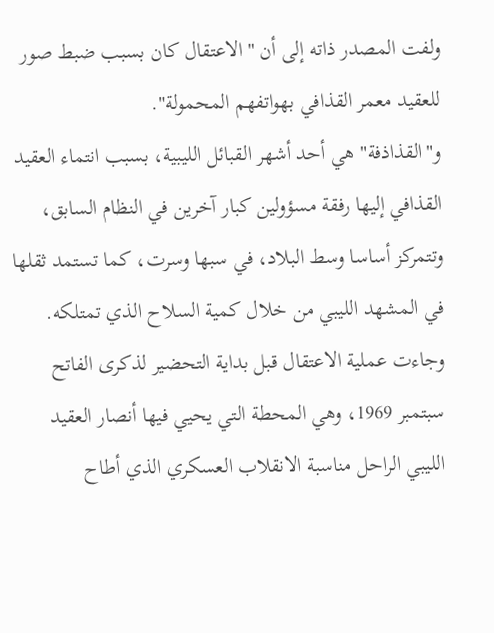ولفت المصدر ذاته إلى أن "الاعتقال كان بسبب ضبط صور للعقيد معمر القذافي بهواتفهم المحمولة".
و"القذاذفة" هي أحد أشهر القبائل الليبية، بسبب انتماء العقيد القذافي إليها رفقة مسؤولين كبار آخرين في النظام السابق، وتتمركز أساسا وسط البلاد، في سبها وسرت، كما تستمد ثقلها في المشهد الليبي من خلال كمية السلاح الذي تمتلكه.
وجاءت عملية الاعتقال قبل بداية التحضير لذكرى الفاتح سبتمبر 1969، وهي المحطة التي يحيي فيها أنصار العقيد الليبي الراحل مناسبة الانقلاب العسكري الذي أطاح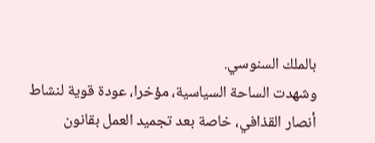بالملك السنوسي.
وشهدت الساحة السياسية، مؤخرا، عودة قوية لنشاط أنصار القذافي، خاصة بعد تجميد العمل بقانون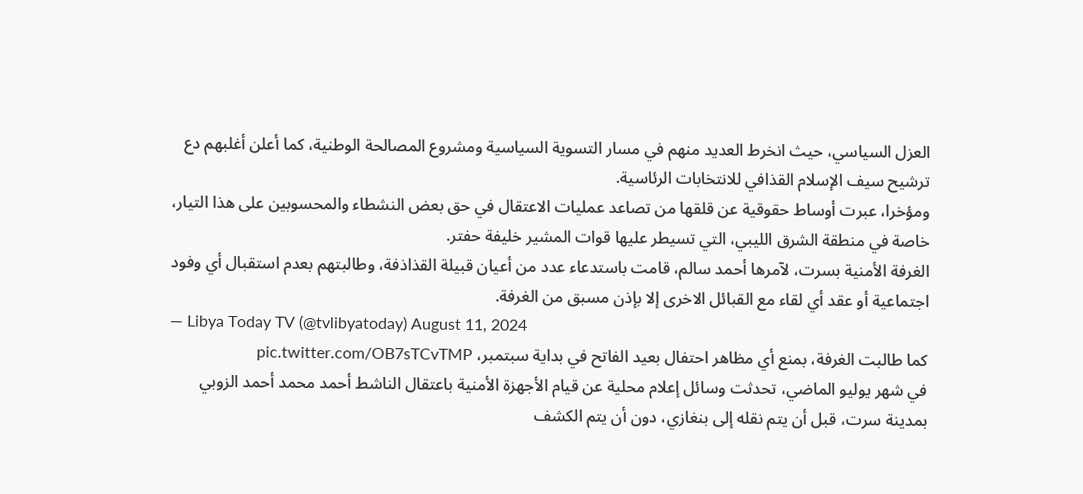العزل السياسي، حيث انخرط العديد منهم في مسار التسوية السياسية ومشروع المصالحة الوطنية، كما أعلن أغلبهم دع ترشيح سيف الإسلام القذافي للانتخابات الرئاسية.
ومؤخرا، عبرت أوساط حقوقية عن قلقها من تصاعد عمليات الاعتقال في حق بعض النشطاء والمحسوبين على هذا التيار، خاصة في منطقة الشرق الليبي، التي تسيطر عليها قوات المشير خليفة حفتر.
الغرفة الأمنية بسرت، لآمرها أحمد سالم، قامت باستدعاء عدد من أعيان قبيلة القذاذفة، وطالبتهم بعدم استقبال أي وفود اجتماعية أو عقد أي لقاء مع القبائل الاخرى إلا بإذن مسبق من الغرفة.
— Libya Today TV (@tvlibyatoday) August 11, 2024
كما طالبت الغرفة، بمنع أي مظاهر احتفال بعيد الفاتح في بداية سبتمبر، pic.twitter.com/OB7sTCvTMP
في شهر يوليو الماضي، تحدثت وسائل إعلام محلية عن قيام الأجهزة الأمنية باعتقال الناشط أحمد محمد أحمد الزوبي بمدينة سرت، قبل أن يتم نقله إلى بنغازي، دون أن يتم الكشف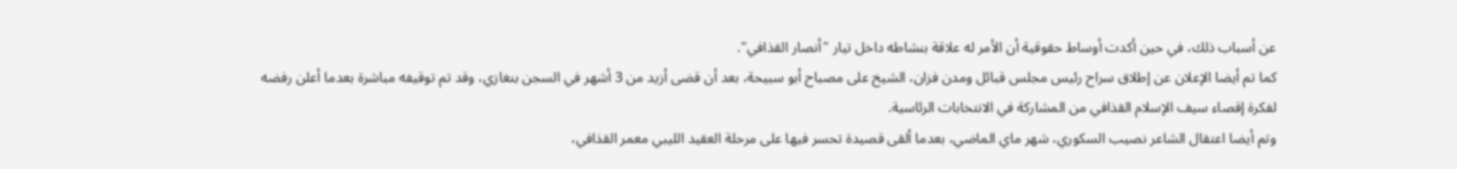عن أسباب ذلك، في حين أكدت أوساط حقوقية أن الأمر له علاقة بنشاطه داخل تيار "أنصار القذافي".
كما تم أيضا الإعلان عن إطلاق سراح رئيس مجلس قبائل ومدن فزان، الشيخ على مصباح أبو سبيحة، بعد أن قضى أزيد من 3 أشهر في السجن بنغازي، وقد تم توقيفه مباشرة بعدما أعلن رفضه لفكرة إقصاء سيف الإسلام القذافي من المشاركة في الانتخابات الرئاسية.
وتم أيضا اعتقال الشاعر نصيب السكوري، شهر ماي الماضي، بعدما ألقى قصيدة تحسر فيها على مرحلة العقيد الليبي معمر القذافي،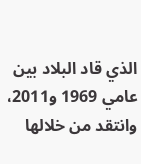الذي قاد البلاد بين عامي 1969 و2011، وانتقد من خلالها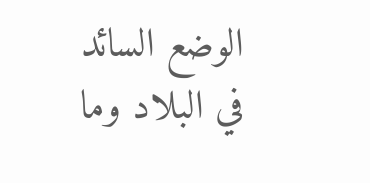الوضع السائد في البلاد وما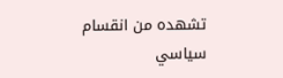تشهده من انقسام سياسي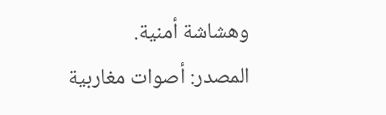وهشاشة أمنية.
المصدر: أصوات مغاربية